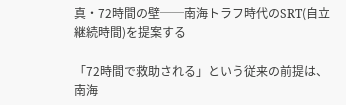真・72時間の壁──南海トラフ時代のSRT(自立継続時間)を提案する

「72時間で救助される」という従来の前提は、南海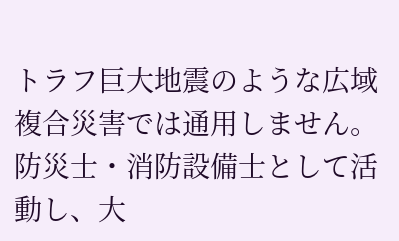トラフ巨大地震のような広域複合災害では通用しません。防災士・消防設備士として活動し、大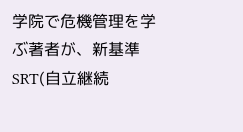学院で危機管理を学ぶ著者が、新基準SRT(自立継続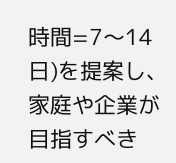時間=7〜14日)を提案し、家庭や企業が目指すべき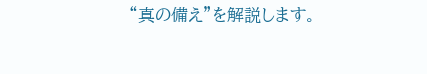“真の備え”を解説します。